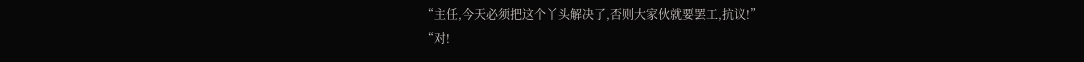“主任,今天必须把这个丫头解决了,否则大家伙就要罢工,抗议!”
“对!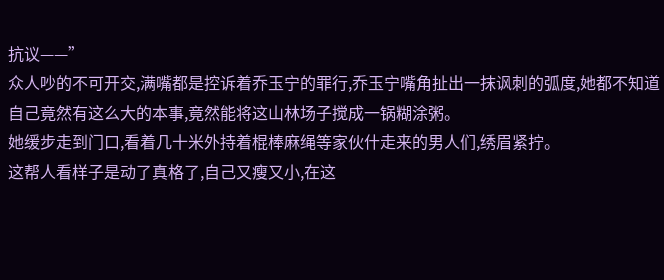抗议——”
众人吵的不可开交,满嘴都是控诉着乔玉宁的罪行,乔玉宁嘴角扯出一抹讽刺的弧度,她都不知道自己竟然有这么大的本事,竟然能将这山林场子搅成一锅糊涂粥。
她缓步走到门口,看着几十米外持着棍棒麻绳等家伙什走来的男人们,绣眉紧拧。
这帮人看样子是动了真格了,自己又瘦又小,在这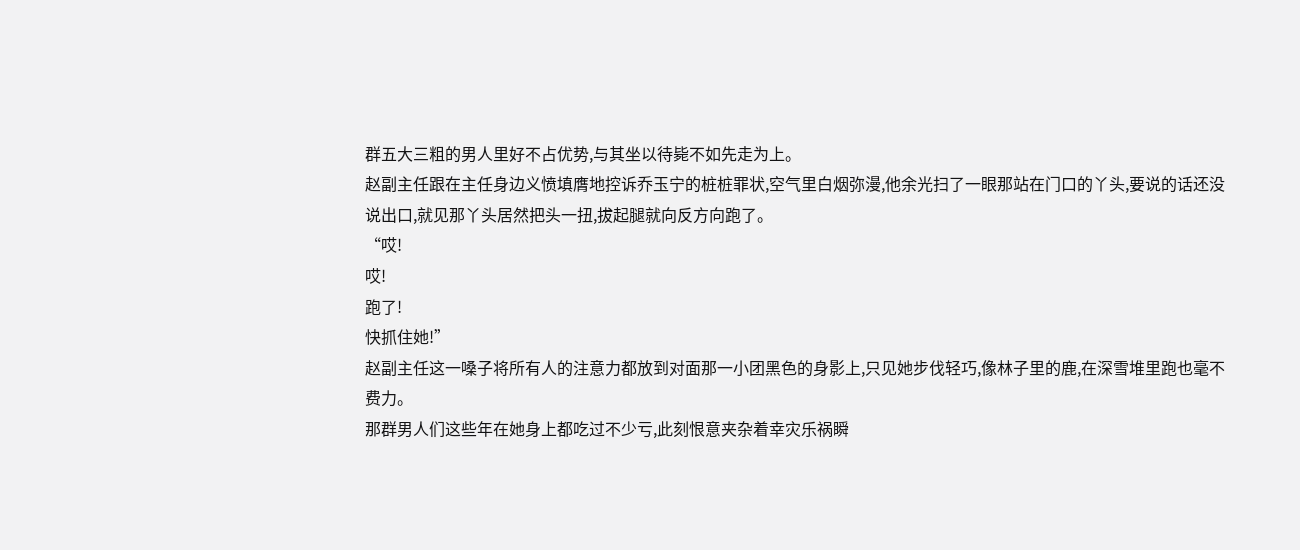群五大三粗的男人里好不占优势,与其坐以待毙不如先走为上。
赵副主任跟在主任身边义愤填膺地控诉乔玉宁的桩桩罪状,空气里白烟弥漫,他余光扫了一眼那站在门口的丫头,要说的话还没说出口,就见那丫头居然把头一扭,拔起腿就向反方向跑了。
“哎!
哎!
跑了!
快抓住她!”
赵副主任这一嗓子将所有人的注意力都放到对面那一小团黑色的身影上,只见她步伐轻巧,像林子里的鹿,在深雪堆里跑也毫不费力。
那群男人们这些年在她身上都吃过不少亏,此刻恨意夹杂着幸灾乐祸瞬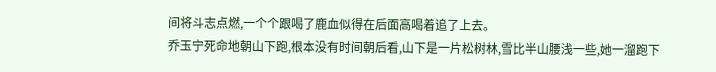间将斗志点燃,一个个跟喝了鹿血似得在后面高喝着追了上去。
乔玉宁死命地朝山下跑,根本没有时间朝后看,山下是一片松树林,雪比半山腰浅一些,她一溜跑下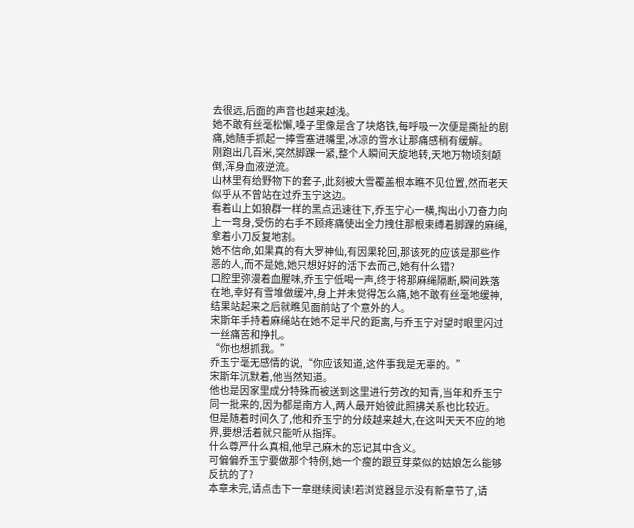去很远,后面的声音也越来越浅。
她不敢有丝毫松懈,嗓子里像是含了块烙铁,每呼吸一次便是撕扯的剧痛,她随手抓起一捧雪塞进嘴里,冰凉的雪水让那痛感稍有缓解。
刚跑出几百米,突然脚踝一紧,整个人瞬间天旋地转,天地万物顷刻颠倒,浑身血液逆流。
山林里有给野物下的套子,此刻被大雪覆盖根本瞧不见位置,然而老天似乎从不曾站在过乔玉宁这边。
看着山上如狼群一样的黑点迅速往下,乔玉宁心一横,掏出小刀奋力向上一弯身,受伤的右手不顾疼痛使出全力拽住那根束缚着脚踝的麻绳,拿着小刀反复地割。
她不信命,如果真的有大罗神仙,有因果轮回,那该死的应该是那些作恶的人,而不是她,她只想好好的活下去而己,她有什么错?
口腔里弥漫着血腥味,乔玉宁低喝一声,终于将那麻绳隔断,瞬间跌落在地,幸好有雪堆做缓冲,身上并未觉得怎么痛,她不敢有丝毫地缓神,结果站起来之后就瞧见面前站了个意外的人。
宋斯年手持着麻绳站在她不足半尺的距离,与乔玉宁对望时眼里闪过一丝痛苦和挣扎。
“你也想抓我。”
乔玉宁毫无感情的说,“你应该知道,这件事我是无辜的。”
宋斯年沉默着,他当然知道。
他也是因家里成分特殊而被送到这里进行劳改的知青,当年和乔玉宁同一批来的,因为都是南方人,两人最开始彼此照拂关系也比较近。
但是随着时间久了,他和乔玉宁的分歧越来越大,在这叫天天不应的地界,要想活着就只能听从指挥。
什么尊严什么真相,他早己麻木的忘记其中含义。
可偏偏乔玉宁要做那个特例,她一个瘦的跟豆芽菜似的姑娘怎么能够反抗的了?
本章未完,请点击下一章继续阅读!若浏览器显示没有新章节了,请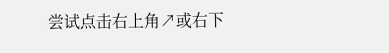尝试点击右上角↗或右下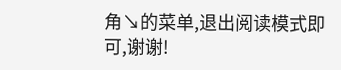角↘的菜单,退出阅读模式即可,谢谢!